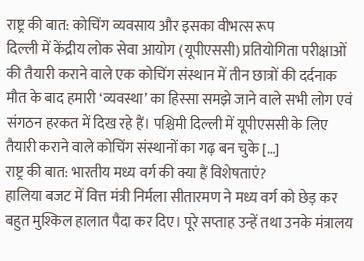राष्ट्र की बात: कोचिंग व्यवसाय और इसका वीभत्स रूप
दिल्ली में केंद्रीय लोक सेवा आयोग (यूपीएससी) प्रतियोगिता परीक्षाओं की तैयारी कराने वाले एक कोचिंग संस्थान में तीन छात्रों की दर्दनाक मौत के बाद हमारी ‘व्यवस्था’ का हिस्सा समझे जाने वाले सभी लोग एवं संगठन हरकत में दिख रहे हैं। पश्चिमी दिल्ली में यूपीएससी के लिए तैयारी कराने वाले कोचिंग संस्थानों का गढ़ बन चुके […]
राष्ट्र की बात: भारतीय मध्य वर्ग की क्या हैं विशेषताएं?
हालिया बजट में वित्त मंत्री निर्मला सीतारमण ने मध्य वर्ग को छेड़ कर बहुत मुश्किल हालात पैदा कर दिए। पूरे सप्ताह उन्हें तथा उनके मंत्रालय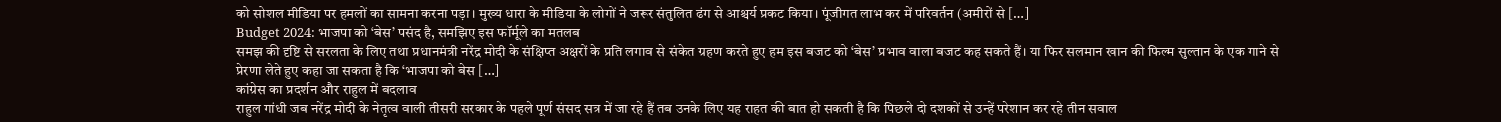को सोशल मीडिया पर हमलों का सामना करना पड़ा। मुख्य धारा के मीडिया के लोगों ने जरूर संतुलित ढंग से आश्चर्य प्रकट किया। पूंजीगत लाभ कर में परिवर्तन (अमीरों से […]
Budget 2024: भाजपा को ‘बेस’ पसंद है, समझिए इस फॉर्मूले का मतलब
समझ की दृष्टि से सरलता के लिए तथा प्रधानमंत्री नरेंद्र मोदी के संक्षिप्त अक्षरों के प्रति लगाव से संकेत ग्रहण करते हुए हम इस बजट को ‘बेस’ प्रभाव वाला बजट कह सकते हैं। या फिर सलमान खान की फिल्म सुल्तान के एक गाने से प्रेरणा लेते हुए कहा जा सकता है कि ‘भाजपा को बेस […]
कांग्रेस का प्रदर्शन और राहुल में बदलाव
राहुल गांधी जब नरेंद्र मोदी के नेतृत्व वाली तीसरी सरकार के पहले पूर्ण संसद सत्र में जा रहे हैं तब उनके लिए यह राहत की बात हो सकती है कि पिछले दो दशकों से उन्हें परेशान कर रहे तीन सवाल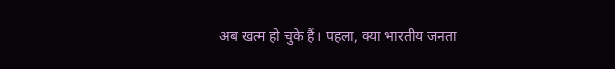अब खत्म हो चुके हैं। पहला, क्या भारतीय जनता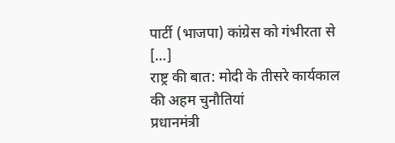पार्टी (भाजपा) कांग्रेस को गंभीरता से […]
राष्ट्र की बात: मोदी के तीसरे कार्यकाल की अहम चुनौतियां
प्रधानमंत्री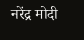नरेंद्र मोदी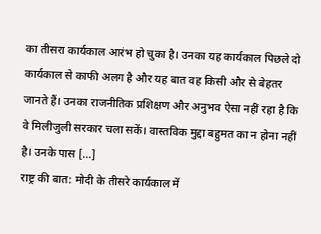का तीसरा कार्यकाल आरंभ हो चुका है। उनका यह कार्यकाल पिछले दो कार्यकाल से काफी अलग है और यह बात वह किसी और से बेहतर जानते हैं। उनका राजनीतिक प्रशिक्षण और अनुभव ऐसा नहीं रहा है कि वे मिलीजुली सरकार चला सकें। वास्तविक मुद्दा बहुमत का न होना नहीं है। उनके पास […]
राष्ट्र की बात: मोदी के तीसरे कार्यकाल में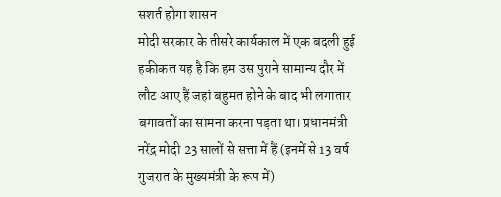सशर्त होगा शासन
मोदी सरकार के तीसरे कार्यकाल में एक बदली हुई हकीकत यह है कि हम उस पुराने सामान्य दौर में लौट आए हैं जहां बहुमत होने के बाद भी लगातार बगावतों का सामना करना पड़ता था। प्रधानमंत्री नरेंद्र मोदी 23 सालों से सत्ता में हैं (इनमें से 13 वर्ष गुजरात के मुख्यमंत्री के रूप में)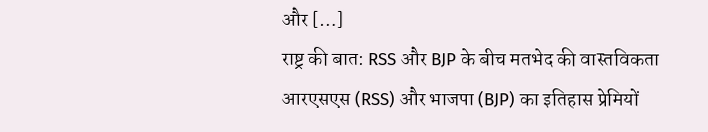और […]
राष्ट्र की बात: RSS और BJP के बीच मतभेद की वास्तविकता
आरएसएस (RSS) और भाजपा (BJP) का इतिहास प्रेमियों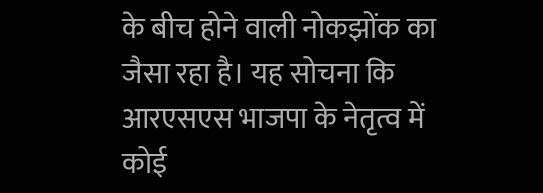के बीच होने वाली नोकझोंक का जैसा रहा है। यह सोचना कि आरएसएस भाजपा के नेतृत्व में कोई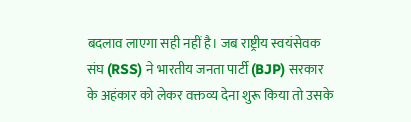बदलाव लाएगा सही नहीं है। जब राष्ट्रीय स्वयंसेवक संघ (RSS) ने भारतीय जनता पार्टी (BJP) सरकार के अहंकार को लेकर वक्तव्य देना शुरू किया तो उसके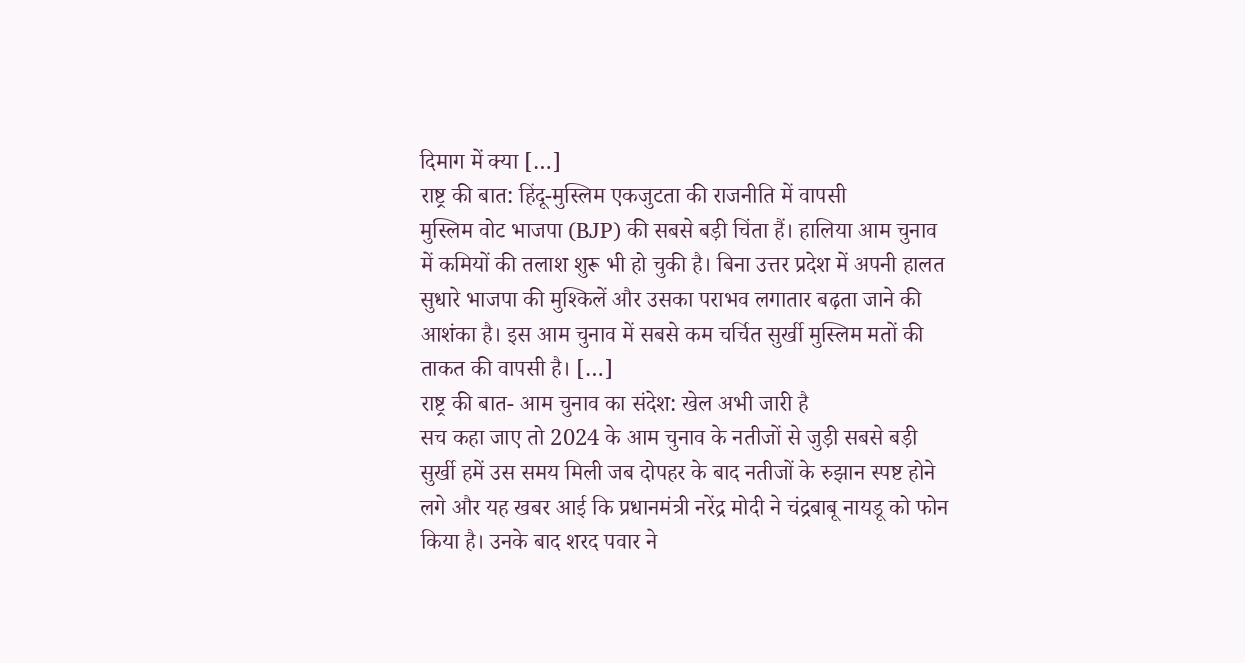दिमाग में क्या […]
राष्ट्र की बात: हिंदू-मुस्लिम एकजुटता की राजनीति में वापसी
मुस्लिम वोट भाजपा (BJP) की सबसे बड़ी चिंता हैं। हालिया आम चुनाव में कमियों की तलाश शुरू भी हो चुकी है। बिना उत्तर प्रदेश में अपनी हालत सुधारे भाजपा की मुश्किलें और उसका पराभव लगातार बढ़ता जाने की आशंका है। इस आम चुनाव में सबसे कम चर्चित सुर्खी मुस्लिम मतों की ताकत की वापसी है। […]
राष्ट्र की बात- आम चुनाव का संदेश: खेल अभी जारी है
सच कहा जाए तो 2024 के आम चुनाव के नतीजों से जुड़ी सबसे बड़ी सुर्खी हमें उस समय मिली जब दोपहर के बाद नतीजों के रुझान स्पष्ट होने लगे और यह खबर आई कि प्रधानमंत्री नरेंद्र मोदी ने चंद्रबाबू नायडू को फोन किया है। उनके बाद शरद पवार ने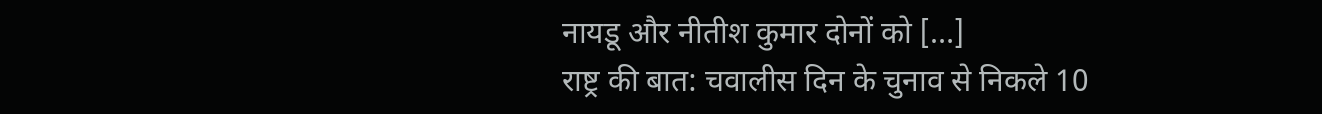नायडू और नीतीश कुमार दोनों को […]
राष्ट्र की बात: चवालीस दिन के चुनाव से निकले 10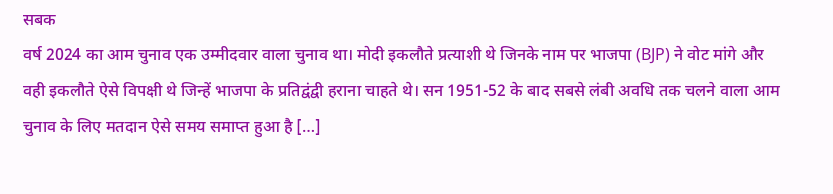सबक
वर्ष 2024 का आम चुनाव एक उम्मीदवार वाला चुनाव था। मोदी इकलौते प्रत्याशी थे जिनके नाम पर भाजपा (BJP) ने वोट मांगे और वही इकलौते ऐसे विपक्षी थे जिन्हें भाजपा के प्रतिद्वंद्वी हराना चाहते थे। सन 1951-52 के बाद सबसे लंबी अवधि तक चलने वाला आम चुनाव के लिए मतदान ऐसे समय समाप्त हुआ है […]